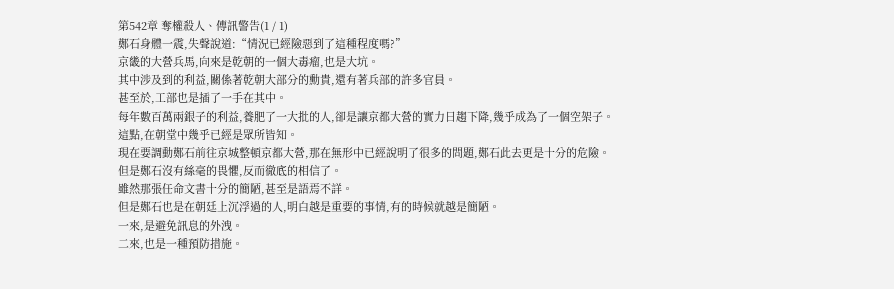第542章 奪權殺人、傳訊警告(1 / 1)
鄭石身體一震,失聲說道:“情況已經險惡到了這種程度嗎?”
京畿的大營兵馬,向來是乾朝的一個大毒瘤,也是大坑。
其中涉及到的利益,關係著乾朝大部分的勳貴,還有著兵部的許多官員。
甚至於,工部也是插了一手在其中。
每年數百萬兩銀子的利益,養肥了一大批的人,卻是讓京都大營的實力日趨下降,幾乎成為了一個空架子。
這點,在朝堂中幾乎已經是眾所皆知。
現在要調動鄭石前往京城整頓京都大營,那在無形中已經說明了很多的問題,鄭石此去更是十分的危險。
但是鄭石沒有絲毫的畏懼,反而徹底的相信了。
雖然那張任命文書十分的簡陋,甚至是語焉不詳。
但是鄭石也是在朝廷上沉浮過的人,明白越是重要的事情,有的時候就越是簡陋。
一來,是避免訊息的外洩。
二來,也是一種預防措施。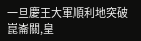一旦慶王大軍順利地突破崑崙關,皇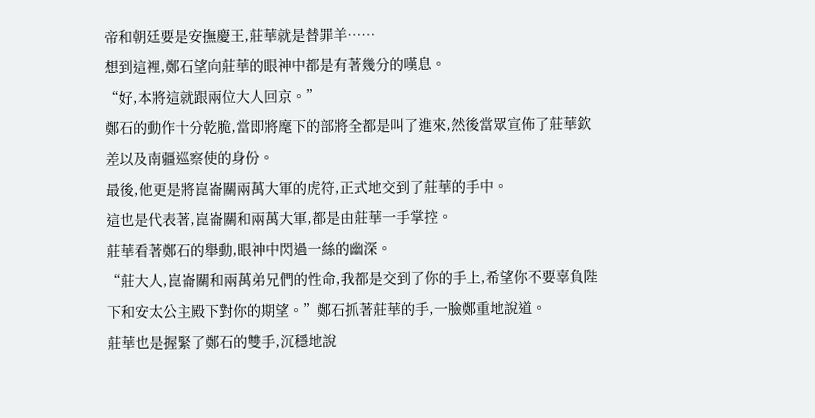帝和朝廷要是安撫慶王,莊華就是替罪羊……
想到這裡,鄭石望向莊華的眼神中都是有著幾分的嘆息。
“好,本將這就跟兩位大人回京。”
鄭石的動作十分乾脆,當即將麾下的部將全都是叫了進來,然後當眾宣佈了莊華欽差以及南疆巡察使的身份。
最後,他更是將崑崙關兩萬大軍的虎符,正式地交到了莊華的手中。
這也是代表著,崑崙關和兩萬大軍,都是由莊華一手掌控。
莊華看著鄭石的舉動,眼神中閃過一絲的幽深。
“莊大人,崑崙關和兩萬弟兄們的性命,我都是交到了你的手上,希望你不要辜負陛下和安太公主殿下對你的期望。”鄭石抓著莊華的手,一臉鄭重地說道。
莊華也是握緊了鄭石的雙手,沉穩地說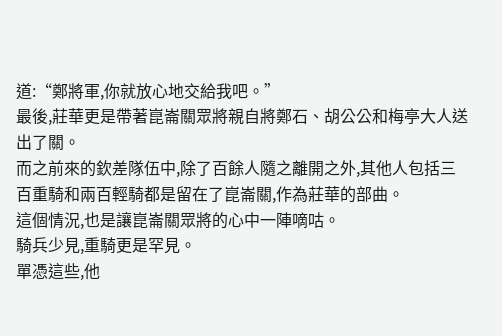道:“鄭將軍,你就放心地交給我吧。”
最後,莊華更是帶著崑崙關眾將親自將鄭石、胡公公和梅亭大人送出了關。
而之前來的欽差隊伍中,除了百餘人隨之離開之外,其他人包括三百重騎和兩百輕騎都是留在了崑崙關,作為莊華的部曲。
這個情況,也是讓崑崙關眾將的心中一陣嘀咕。
騎兵少見,重騎更是罕見。
單憑這些,他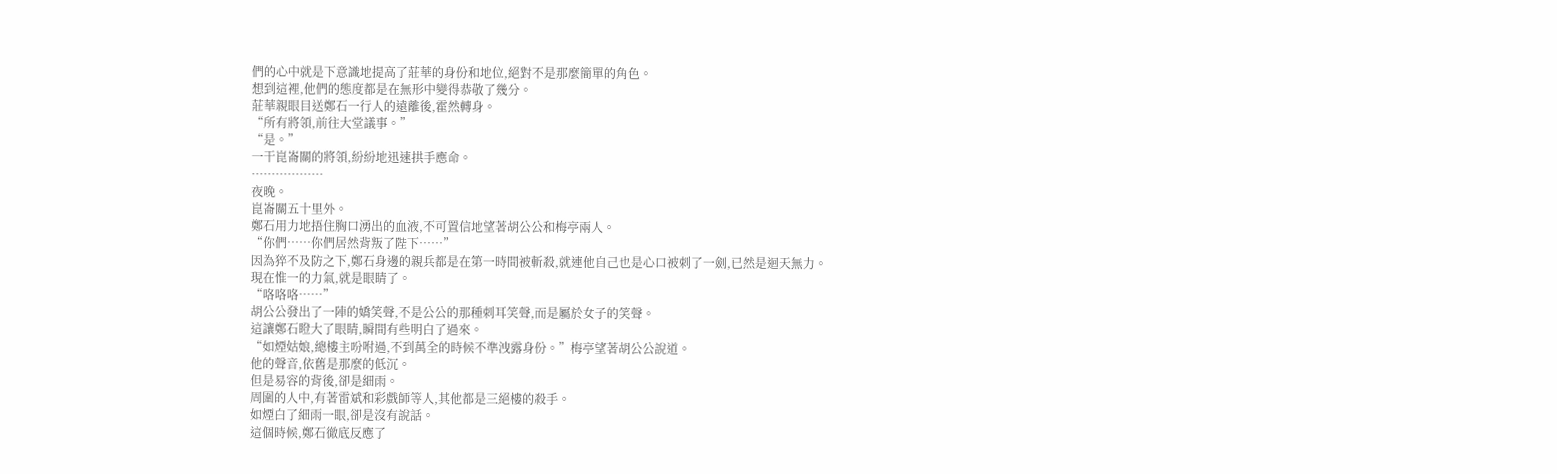們的心中就是下意識地提高了莊華的身份和地位,絕對不是那麼簡單的角色。
想到這裡,他們的態度都是在無形中變得恭敬了幾分。
莊華親眼目送鄭石一行人的遠離後,霍然轉身。
“所有將領,前往大堂議事。”
“是。”
一干崑崙關的將領,紛紛地迅速拱手應命。
………………
夜晚。
崑崙關五十里外。
鄭石用力地捂住胸口湧出的血液,不可置信地望著胡公公和梅亭兩人。
“你們……你們居然背叛了陛下……”
因為猝不及防之下,鄭石身邊的親兵都是在第一時間被斬殺,就連他自己也是心口被刺了一劍,已然是迴天無力。
現在惟一的力氣,就是眼睛了。
“咯咯咯……”
胡公公發出了一陣的嬌笑聲,不是公公的那種刺耳笑聲,而是屬於女子的笑聲。
這讓鄭石瞪大了眼睛,瞬間有些明白了過來。
“如煙姑娘,總樓主吩咐過,不到萬全的時候不準洩露身份。”梅亭望著胡公公說道。
他的聲音,依舊是那麼的低沉。
但是易容的背後,卻是細雨。
周圍的人中,有著雷斌和彩戲師等人,其他都是三絕樓的殺手。
如煙白了細雨一眼,卻是沒有說話。
這個時候,鄭石徹底反應了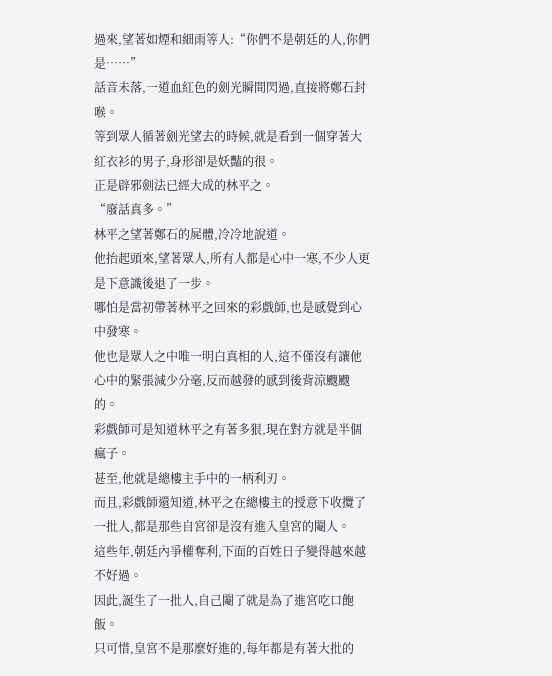過來,望著如煙和細雨等人:“你們不是朝廷的人,你們是……”
話音未落,一道血紅色的劍光瞬間閃過,直接將鄭石封喉。
等到眾人循著劍光望去的時候,就是看到一個穿著大紅衣衫的男子,身形卻是妖豔的很。
正是辟邪劍法已經大成的林平之。
“廢話真多。”
林平之望著鄭石的屍體,冷冷地說道。
他抬起頭來,望著眾人,所有人都是心中一寒,不少人更是下意識後退了一步。
哪怕是當初帶著林平之回來的彩戲師,也是感覺到心中發寒。
他也是眾人之中唯一明白真相的人,這不僅沒有讓他心中的緊張減少分毫,反而越發的感到後背涼颼颼的。
彩戲師可是知道林平之有著多狠,現在對方就是半個瘋子。
甚至,他就是總樓主手中的一柄利刃。
而且,彩戲師還知道,林平之在總樓主的授意下收攬了一批人,都是那些自宮卻是沒有進入皇宮的閹人。
這些年,朝廷內爭權奪利,下面的百姓日子變得越來越不好過。
因此,誕生了一批人,自己閹了就是為了進宮吃口飽飯。
只可惜,皇宮不是那麼好進的,每年都是有著大批的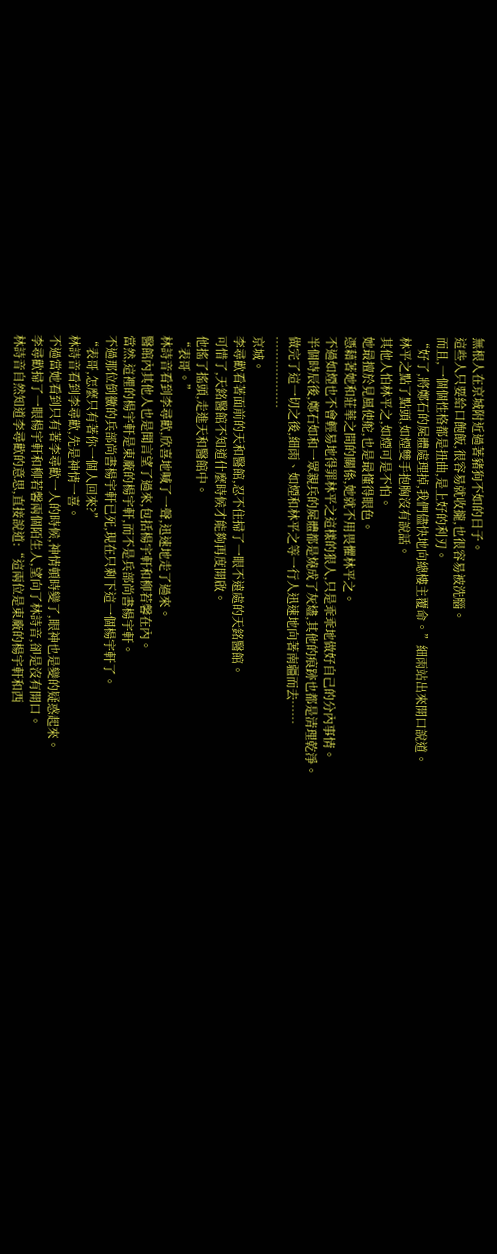無根人在京城附近過著豬狗不如的日子。
這些人只要給口飽飯,很容易就收攏,也很容易被洗腦。
而且,一個個性格都是扭曲,是上好的利刃。
“好了,將鄭石的屍體處理掉,我們儘快地向總樓主覆命。”細雨站出來開口說道。
林平之點了點頭,如煙雙手抱胸沒有說話。
其他人怕林平之,如煙可是不怕。
她最擅於見風使舵,也是最懂得眼色。
憑藉著她和莊華之間的關係,她就不用畏懼林平之。
不過如煙也不會輕易地得罪林平之這樣的狠人,只是乖乖地做好自己的分內事情。
半個時辰後,鄭石如和一眾親兵的屍體都是燒成了灰燼,其他的痕跡也都是清理乾淨。
做完了這一切之後,細雨、如煙和林平之等一行人迅速地向著南疆而去……
………………
京城。
李尋歡看著面前的天和醫館,忍不住掃了一眼不遠處的天銘醫館。
可惜了,天銘醫館不知道什麼時候才能夠再度開啟。
他搖了搖頭,走進天和醫館中。
“表哥。”
林詩音看到李尋歡,欣喜地喊了一聲,迅速地走了過來。
醫館內其他人也是聞言望了過來,包括楊宇軒和柳若馨在內。
當然,這裡的楊宇軒是東廠的楊宇軒,而不是兵部尚書楊宇軒。
不過那位倒黴的兵部尚書楊宇軒已死,現在只剩下這一個楊宇軒了。
“表哥,怎麼只有著你一個人回來?”
林詩音看到李尋歡,先是神情一喜。
不過當她看到只有著李尋歡一人的時候,神情頓時變了,眼神也是變的疑惑起來。
李尋歡掃了一眼楊宇軒和柳若馨兩個陌生人,望向了林詩音,卻是沒有開口。
林詩音自然知道李尋歡的意思,直接說道:“這兩位是東廠的楊宇軒和西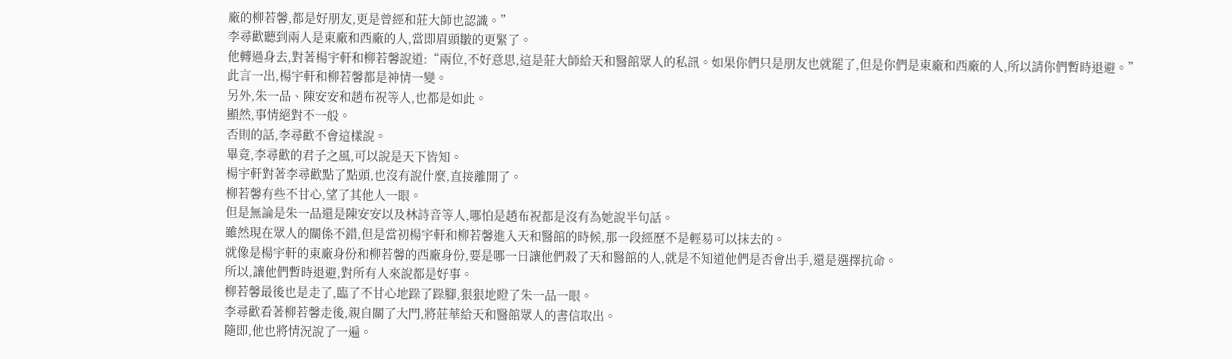廠的柳若馨,都是好朋友,更是曾經和莊大師也認識。”
李尋歡聽到兩人是東廠和西廠的人,當即眉頭皺的更緊了。
他轉過身去,對著楊宇軒和柳若馨說道:“兩位,不好意思,這是莊大師給天和醫館眾人的私訊。如果你們只是朋友也就罷了,但是你們是東廠和西廠的人,所以請你們暫時退避。”
此言一出,楊宇軒和柳若馨都是神情一變。
另外,朱一品、陳安安和趙布祝等人,也都是如此。
顯然,事情絕對不一般。
否則的話,李尋歡不會這樣說。
畢竟,李尋歡的君子之風,可以說是天下皆知。
楊宇軒對著李尋歡點了點頭,也沒有說什麼,直接離開了。
柳若馨有些不甘心,望了其他人一眼。
但是無論是朱一品還是陳安安以及林詩音等人,哪怕是趙布祝都是沒有為她說半句話。
雖然現在眾人的關係不錯,但是當初楊宇軒和柳若馨進入天和醫館的時候,那一段經歷不是輕易可以抹去的。
就像是楊宇軒的東廠身份和柳若馨的西廠身份,要是哪一日讓他們殺了天和醫館的人,就是不知道他們是否會出手,還是選擇抗命。
所以,讓他們暫時退避,對所有人來說都是好事。
柳若馨最後也是走了,臨了不甘心地跺了跺腳,狠狠地瞪了朱一品一眼。
李尋歡看著柳若馨走後,親自關了大門,將莊華給天和醫館眾人的書信取出。
隨即,他也將情況說了一遍。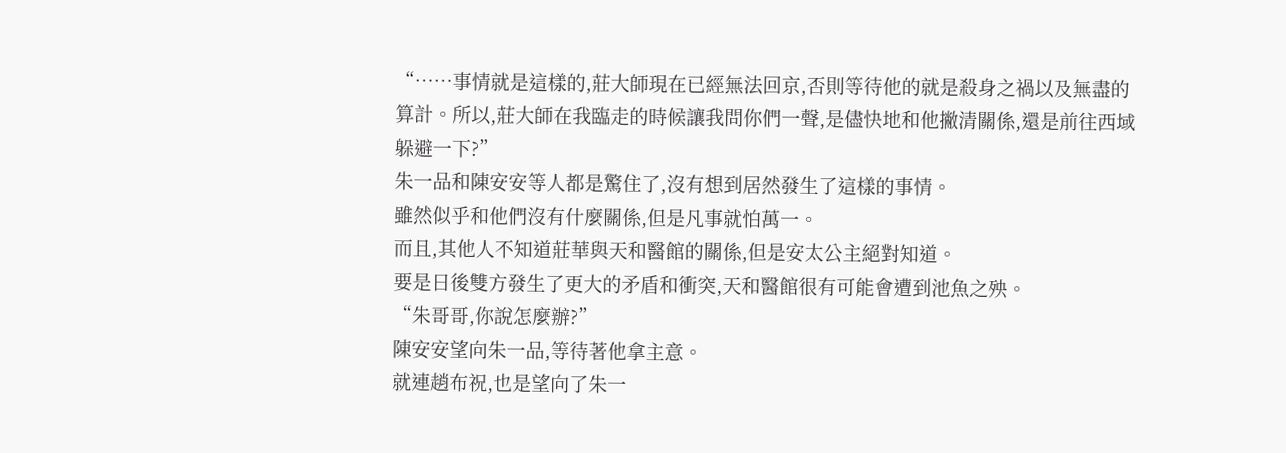“……事情就是這樣的,莊大師現在已經無法回京,否則等待他的就是殺身之禍以及無盡的算計。所以,莊大師在我臨走的時候讓我問你們一聲,是儘快地和他撇清關係,還是前往西域躲避一下?”
朱一品和陳安安等人都是驚住了,沒有想到居然發生了這樣的事情。
雖然似乎和他們沒有什麼關係,但是凡事就怕萬一。
而且,其他人不知道莊華與天和醫館的關係,但是安太公主絕對知道。
要是日後雙方發生了更大的矛盾和衝突,天和醫館很有可能會遭到池魚之殃。
“朱哥哥,你說怎麼辦?”
陳安安望向朱一品,等待著他拿主意。
就連趙布祝,也是望向了朱一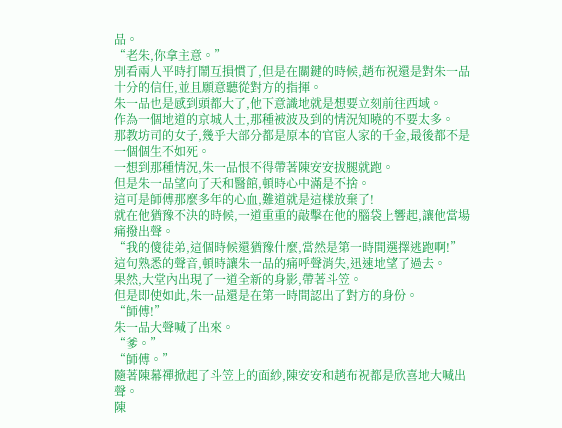品。
“老朱,你拿主意。”
別看兩人平時打鬧互損慣了,但是在關鍵的時候,趙布祝還是對朱一品十分的信任,並且願意聽從對方的指揮。
朱一品也是感到頭都大了,他下意識地就是想要立刻前往西域。
作為一個地道的京城人士,那種被波及到的情況知曉的不要太多。
那教坊司的女子,幾乎大部分都是原本的官宦人家的千金,最後都不是一個個生不如死。
一想到那種情況,朱一品恨不得帶著陳安安拔腿就跑。
但是朱一品望向了天和醫館,頓時心中滿是不捨。
這可是師傅那麼多年的心血,難道就是這樣放棄了!
就在他猶豫不決的時候,一道重重的敲擊在他的腦袋上響起,讓他當場痛撥出聲。
“我的傻徒弟,這個時候還猶豫什麼,當然是第一時間選擇逃跑啊!”
這句熟悉的聲音,頓時讓朱一品的痛呼聲消失,迅速地望了過去。
果然,大堂內出現了一道全新的身影,帶著斗笠。
但是即使如此,朱一品還是在第一時間認出了對方的身份。
“師傅!”
朱一品大聲喊了出來。
“爹。”
“師傅。”
隨著陳幕禪掀起了斗笠上的面紗,陳安安和趙布祝都是欣喜地大喊出聲。
陳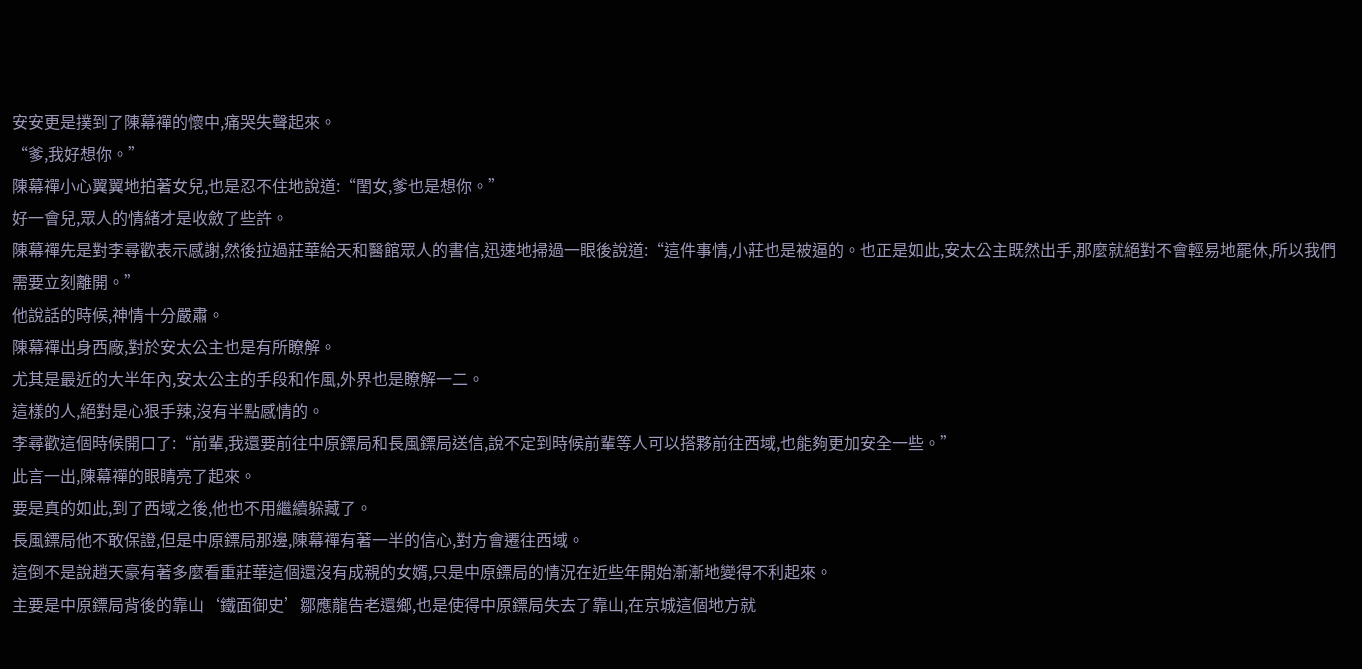安安更是撲到了陳幕禪的懷中,痛哭失聲起來。
“爹,我好想你。”
陳幕禪小心翼翼地拍著女兒,也是忍不住地說道:“閨女,爹也是想你。”
好一會兒,眾人的情緒才是收斂了些許。
陳幕禪先是對李尋歡表示感謝,然後拉過莊華給天和醫館眾人的書信,迅速地掃過一眼後說道:“這件事情,小莊也是被逼的。也正是如此,安太公主既然出手,那麼就絕對不會輕易地罷休,所以我們需要立刻離開。”
他說話的時候,神情十分嚴肅。
陳幕禪出身西廠,對於安太公主也是有所瞭解。
尤其是最近的大半年內,安太公主的手段和作風,外界也是瞭解一二。
這樣的人,絕對是心狠手辣,沒有半點感情的。
李尋歡這個時候開口了:“前輩,我還要前往中原鏢局和長風鏢局送信,說不定到時候前輩等人可以搭夥前往西域,也能夠更加安全一些。”
此言一出,陳幕禪的眼睛亮了起來。
要是真的如此,到了西域之後,他也不用繼續躲藏了。
長風鏢局他不敢保證,但是中原鏢局那邊,陳幕禪有著一半的信心,對方會遷往西域。
這倒不是說趙天豪有著多麼看重莊華這個還沒有成親的女婿,只是中原鏢局的情況在近些年開始漸漸地變得不利起來。
主要是中原鏢局背後的靠山‘鐵面御史’鄒應龍告老還鄉,也是使得中原鏢局失去了靠山,在京城這個地方就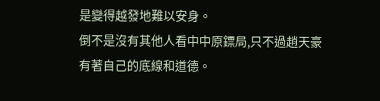是變得越發地難以安身。
倒不是沒有其他人看中中原鏢局,只不過趙天豪有著自己的底線和道德。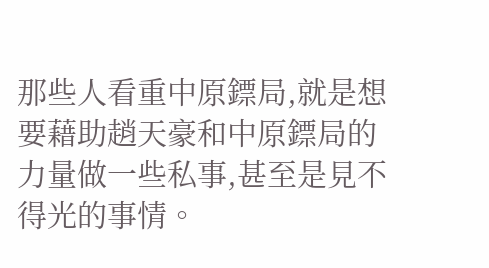那些人看重中原鏢局,就是想要藉助趙天豪和中原鏢局的力量做一些私事,甚至是見不得光的事情。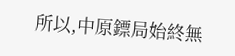所以,中原鏢局始終無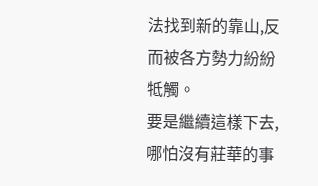法找到新的靠山,反而被各方勢力紛紛牴觸。
要是繼續這樣下去,哪怕沒有莊華的事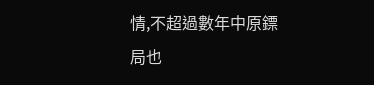情,不超過數年中原鏢局也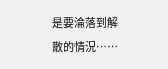是要淪落到解散的情況……